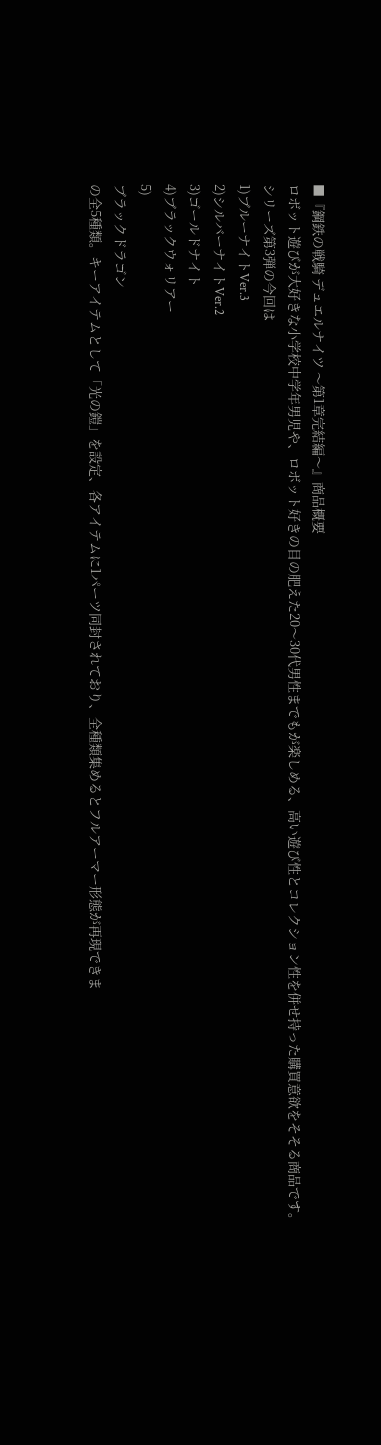■『鋼鉄の戦騎 デュエルナイツ 〜第1章完結編〜』商品概要
ロボット遊びが大好きな小学校中学年男児や、ロボット好きの目の肥えた20〜30代男性までもが楽しめる、高い遊び性とコレクション性を併せ持った購買意欲をそそる商品です。
シリーズ第3弾の今回は
1)ブルーナイトVer.3
2)シルバーナイトVer.2
3)ゴールドナイト
4)ブラックウォリアー
5)
ブラックドラゴン
の全5種類。キーアイテムとして「光の鎧」を設定、各アイテムに1パーツ同封されており、全種類集めるとフルアーマー形態が再現できま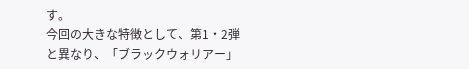す。
今回の大きな特徴として、第1・2弾と異なり、「ブラックウォリアー」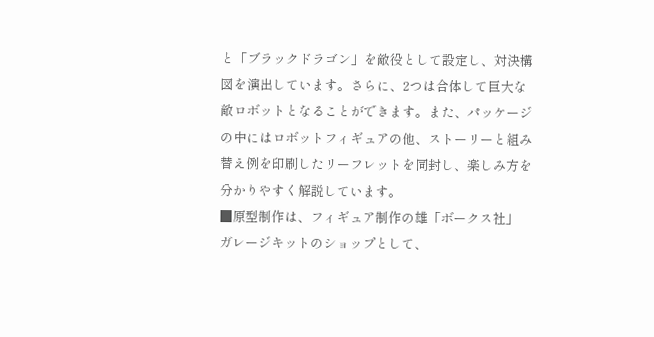と「ブラックドラゴン」を敵役として設定し、対決構図を演出しています。さらに、2つは合体して巨大な敵ロボットとなることができます。また、パッケージの中にはロボットフィギュアの他、ストーリーと組み替え例を印刷したリーフレットを同封し、楽しみ方を分かりやすく解説しています。
■原型制作は、フィギュア制作の雄「ボークス社」
ガレージキットのショップとして、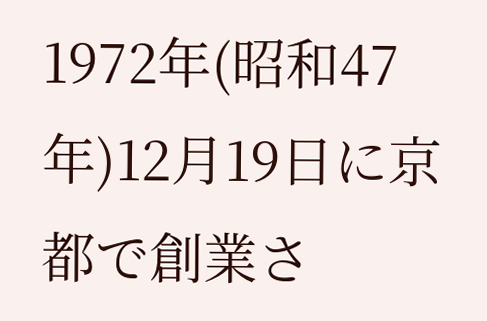1972年(昭和47年)12月19日に京都で創業さ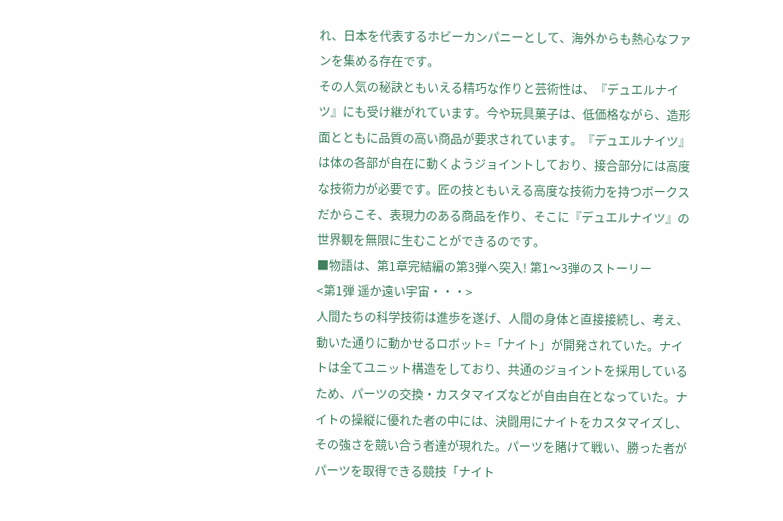れ、日本を代表するホビーカンパニーとして、海外からも熱心なファンを集める存在です。
その人気の秘訣ともいえる精巧な作りと芸術性は、『デュエルナイツ』にも受け継がれています。今や玩具菓子は、低価格ながら、造形面とともに品質の高い商品が要求されています。『デュエルナイツ』は体の各部が自在に動くようジョイントしており、接合部分には高度な技術力が必要です。匠の技ともいえる高度な技術力を持つボークスだからこそ、表現力のある商品を作り、そこに『デュエルナイツ』の世界観を無限に生むことができるのです。
■物語は、第1章完結編の第3弾へ突入! 第1〜3弾のストーリー
<第1弾 遥か遠い宇宙・・・>
人間たちの科学技術は進歩を遂げ、人間の身体と直接接続し、考え、動いた通りに動かせるロボット=「ナイト」が開発されていた。ナイトは全てユニット構造をしており、共通のジョイントを採用しているため、パーツの交換・カスタマイズなどが自由自在となっていた。ナイトの操縦に優れた者の中には、決闘用にナイトをカスタマイズし、その強さを競い合う者達が現れた。パーツを賭けて戦い、勝った者がパーツを取得できる競技「ナイト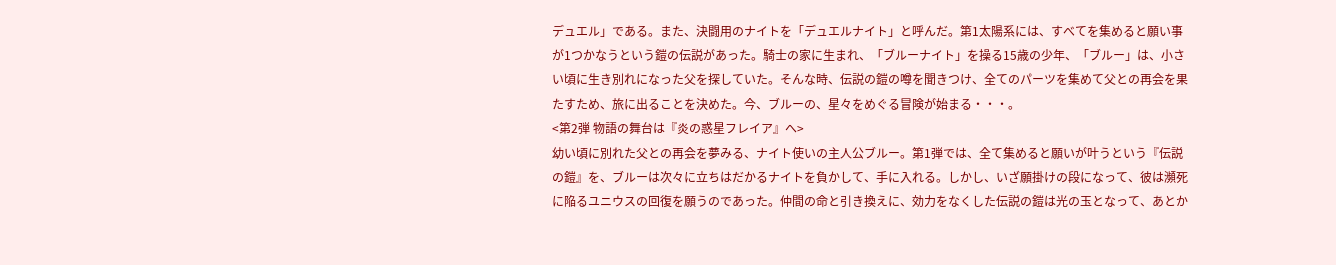デュエル」である。また、決闘用のナイトを「デュエルナイト」と呼んだ。第1太陽系には、すべてを集めると願い事が1つかなうという鎧の伝説があった。騎士の家に生まれ、「ブルーナイト」を操る15歳の少年、「ブルー」は、小さい頃に生き別れになった父を探していた。そんな時、伝説の鎧の噂を聞きつけ、全てのパーツを集めて父との再会を果たすため、旅に出ることを決めた。今、ブルーの、星々をめぐる冒険が始まる・・・。
<第2弾 物語の舞台は『炎の惑星フレイア』へ>
幼い頃に別れた父との再会を夢みる、ナイト使いの主人公ブルー。第1弾では、全て集めると願いが叶うという『伝説の鎧』を、ブルーは次々に立ちはだかるナイトを負かして、手に入れる。しかし、いざ願掛けの段になって、彼は瀕死に陥るユニウスの回復を願うのであった。仲間の命と引き換えに、効力をなくした伝説の鎧は光の玉となって、あとか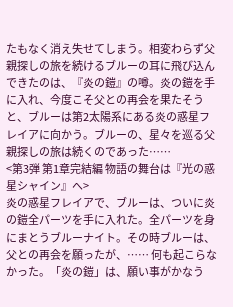たもなく消え失せてしまう。相変わらず父親探しの旅を続けるブルーの耳に飛び込んできたのは、『炎の鎧』の噂。炎の鎧を手に入れ、今度こそ父との再会を果たそうと、ブルーは第2太陽系にある炎の惑星フレイアに向かう。ブルーの、星々を巡る父親探しの旅は続くのであった……
<第3弾 第1章完結編 物語の舞台は『光の惑星シャイン』へ>
炎の惑星フレイアで、ブルーは、ついに炎の鎧全パーツを手に入れた。全パーツを身にまとうブルーナイト。その時ブルーは、父との再会を願ったが、…… 何も起こらなかった。「炎の鎧」は、願い事がかなう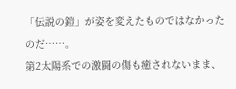「伝説の鎧」が姿を変えたものではなかったのだ……。
第2太陽系での激闘の傷も癒されないまま、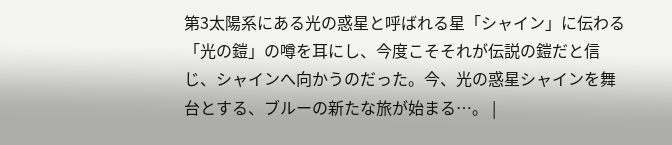第3太陽系にある光の惑星と呼ばれる星「シャイン」に伝わる「光の鎧」の噂を耳にし、今度こそそれが伝説の鎧だと信じ、シャインへ向かうのだった。今、光の惑星シャインを舞台とする、ブルーの新たな旅が始まる…。 |